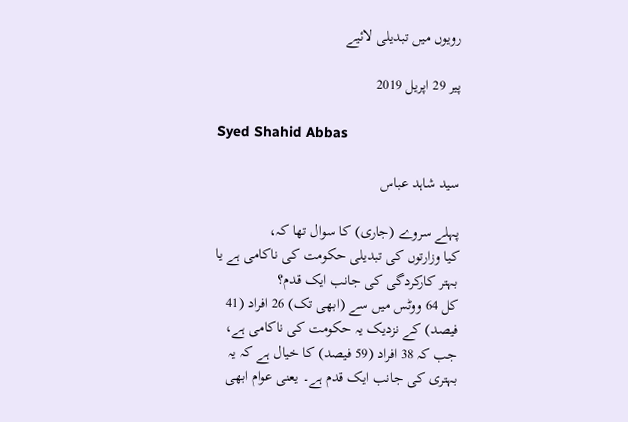رویوں میں تبدیلی لائیے

پیر 29 اپریل 2019

Syed Shahid Abbas

سید شاہد عباس

پہلے سروے (جاری) کا سوال تھا کہ،
کیا وزارتوں کی تبدیلی حکومت کی ناکامی ہے یا بہتر کارکردگی کی جانب ایک قدم؟
کل 64 ووٹس میں سے (ابھی تک) 26 افراد (41 فیصد) کے نزدیک یہ حکومت کی ناکامی ہے، جب کہ 38 افراد (59 فیصد) کا خیال ہے کہ یہ بہتری کی جانب ایک قدم ہے۔ یعنی عوام ابھی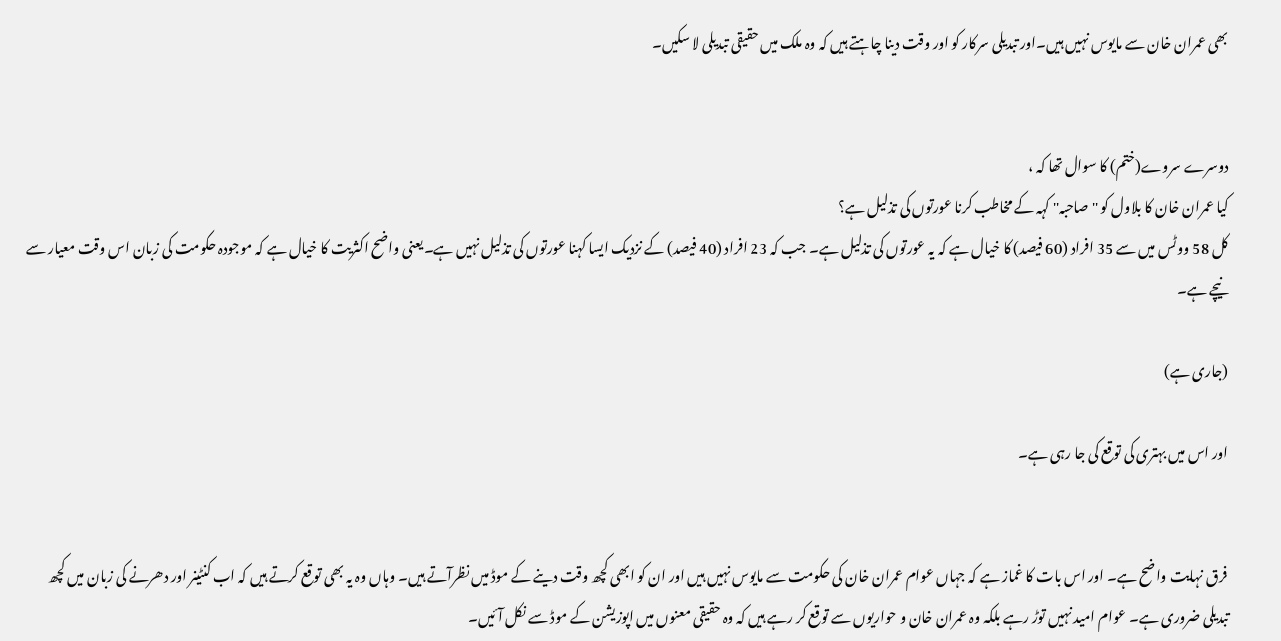بھی عمران خان سے مایوس نہیں ہیں۔اور تبدیلی سرکار کو اور وقت دینا چاہتے ہیں کہ وہ ملک میں حقیقی تبدیلی لا سکیں۔


دوسرے سروے(ختم) کا سوال تھا کہ ،
کیا عمران خان کا بلاول کو ''صاحبہ'' کہہ کے مخاطب کرنا عورتوں کی تذلیل ہے؟
کل 58 ووٹس میں سے 35 افراد (60 فیصد) کا خیال ہے کہ یہ عورتوں کی تذلیل ہے۔ جب کہ 23 افراد (40 فیصد) کے نزدیک ایسا کہنا عورتوں کی تذلیل نہیں ہے۔یعنی واضح اکثریت کا خیال ہے کہ موجودہ حکومت کی زبان اس وقت معیار سے نیچے ہے۔

(جاری ہے)

اور اس میں بہتری کی توقع کی جا رہی ہے۔


فرق نہایت واضح ہے۔ اور اس بات کا غماز ہے کہ جہاں عوام عمران خان کی حکومت سے مایوس نہیں ہیں اور ان کو ابھی کچھ وقت دینے کے موڈ میں نظرآتے ہیں۔ وہاں وہ یہ بھی توقع کرتے ہیں کہ اب کنٹینر اور دھرنے کی زبان میں کچھ تبدیلی ضروری ہے۔ عوام امید نہیں توڑ رہے بلکہ وہ عمران خان و حواریوں سے توقع کر رہے ہیں کہ وہ حقیقی معنوں میں اپوزیشن کے موڈ سے نکل آئیں۔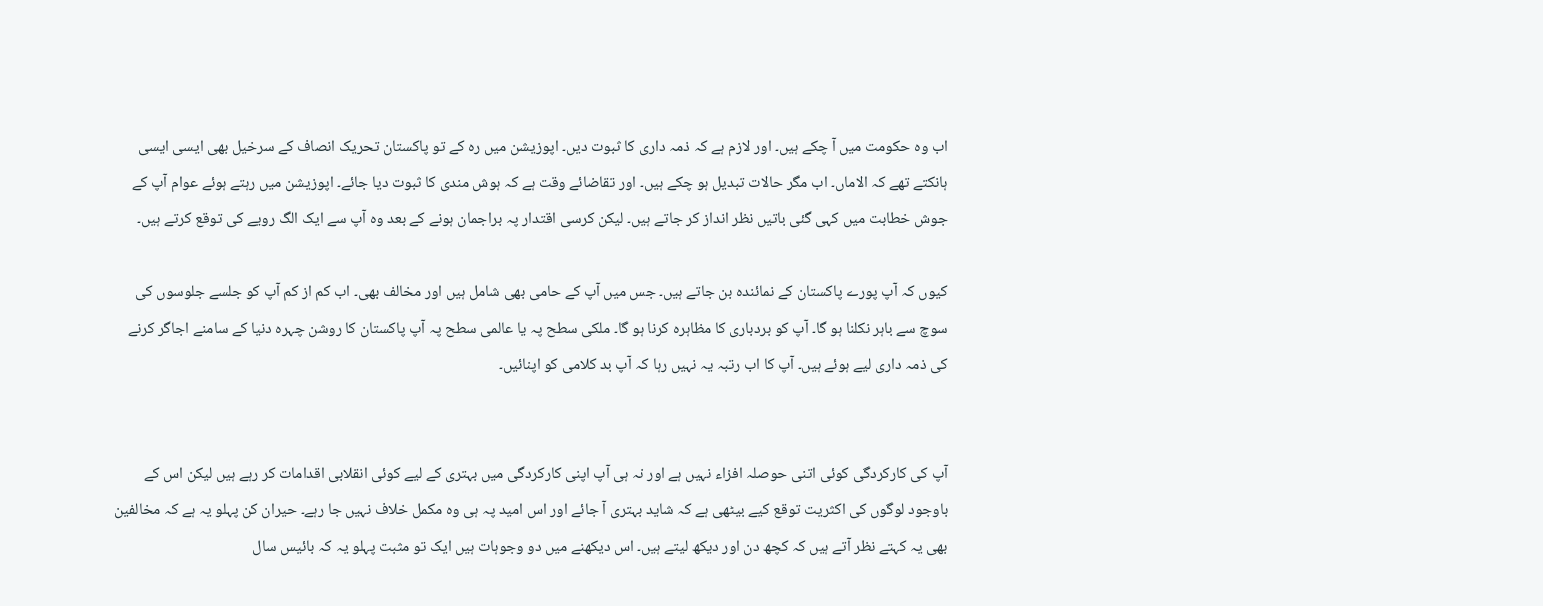اب وہ حکومت میں آ چکے ہیں۔ اور لازم ہے کہ ذمہ داری کا ثبوت دیں۔ اپوزیشن میں رہ کے تو پاکستان تحریک انصاف کے سرخیل بھی ایسی ایسی ہانکتے تھے کہ الاماں۔ اب مگر حالات تبدیل ہو چکے ہیں۔ اور تقاضائے وقت ہے کہ ہوش مندی کا ثبوت دیا جائے۔ اپوزیشن میں رہتے ہوئے عوام آپ کے جوش خطابت میں کہی گئی باتیں نظر انداز کر جاتے ہیں۔ لیکن کرسی اقتدار پہ براجمان ہونے کے بعد وہ آپ سے ایک الگ رویے کی توقع کرتے ہیں۔

کیوں کہ آپ پورے پاکستان کے نمائندہ بن جاتے ہیں۔ جس میں آپ کے حامی بھی شامل ہیں اور مخالف بھی۔ اب کم از کم آپ کو جلسے جلوسوں کی سوچ سے باہر نکلنا ہو گا۔ آپ کو بردباری کا مظاہرہ کرنا ہو گا۔ ملکی سطح پہ یا عالمی سطح پہ آپ پاکستان کا روشن چہرہ دنیا کے سامنے اجاگر کرنے کی ذمہ داری لیے ہوئے ہیں۔ آپ کا اب رتبہ یہ نہیں رہا کہ آپ بد کلامی کو اپنائیں۔


آپ کی کارکردگی کوئی اتنی حوصلہ افزاء نہیں ہے اور نہ ہی آپ اپنی کارکردگی میں بہتری کے لیے کوئی انقلابی اقدامات کر رہے ہیں لیکن اس کے باوجود لوگوں کی اکثریت توقع کیے بیٹھی ہے کہ شاید بہتری آ جائے اور اس امید پہ ہی وہ مکمل خلاف نہیں جا رہے۔ حیران کن پہلو یہ ہے کہ مخالفین بھی یہ کہتے نظر آتے ہیں کہ کچھ دن اور دیکھ لیتے ہیں۔ اس دیکھنے میں دو وجوہات ہیں ایک تو مثبت پہلو یہ کہ بائیس سال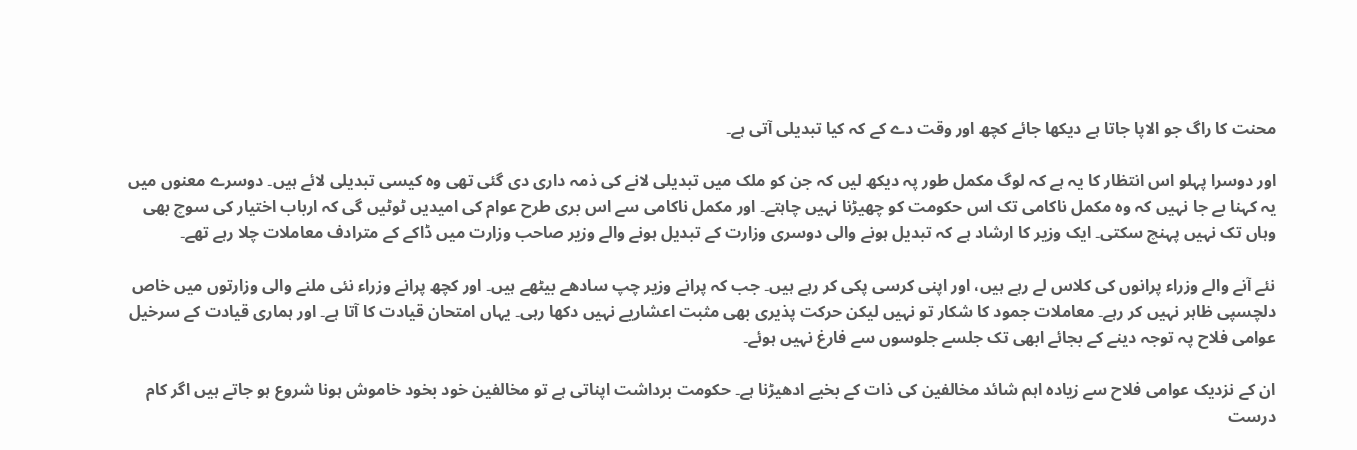محنت کا راگ جو الاپا جاتا ہے دیکھا جائے کچھ اور وقت دے کے کہ کیا تبدیلی آتی ہے۔

اور دوسرا پہلو اس انتظار کا یہ ہے کہ لوگ مکمل طور پہ دیکھ لیں کہ جن کو ملک میں تبدیلی لانے کی ذمہ داری دی گئی تھی وہ کیسی تبدیلی لائے ہیں۔ دوسرے معنوں میں یہ کہنا بے جا نہیں کہ وہ مکمل ناکامی تک اس حکومت کو چھیڑنا نہیں چاہتے۔ اور مکمل ناکامی سے اس بری طرح عوام کی امیدیں ٹوٹیں گی کہ ارباب اختیار کی سوچ بھی وہاں تک نہیں پہنچ سکتی۔ ایک وزیر کا ارشاد ہے کہ تبدیل ہونے والی دوسری وزارت کے تبدیل ہونے والے وزیر صاحب وزارت میں ڈاکے کے مترادف معاملات چلا رہے تھے۔

نئے آنے والے وزراء پرانوں کی کلاس لے رہے ہیں، اور اپنی کرسی پکی کر رہے ہیں۔ جب کہ پرانے وزیر چپ سادھے بیٹھے ہیں۔ اور کچھ پرانے وزراء نئی ملنے والی وزارتوں میں خاص دلچسپی ظاہر نہیں کر رہے۔ معاملات جمود کا شکار تو نہیں لیکن حرکت پذیری بھی مثبت اعشاریے نہیں دکھا رہی۔ یہاں امتحان قیادت کا آتا ہے۔ اور ہماری قیادت کے سرخیل عوامی فلاح پہ توجہ دینے کے بجائے ابھی تک جلسے جلوسوں سے فارغ نہیں ہوئے۔

ان کے نزدیک عوامی فلاح سے زیادہ اہم شائد مخالفین کی ذات کے بخیے ادھیڑنا ہے۔ حکومت برداشت اپناتی ہے تو مخالفین خود بخود خاموش ہونا شروع ہو جاتے ہیں اگر کام درست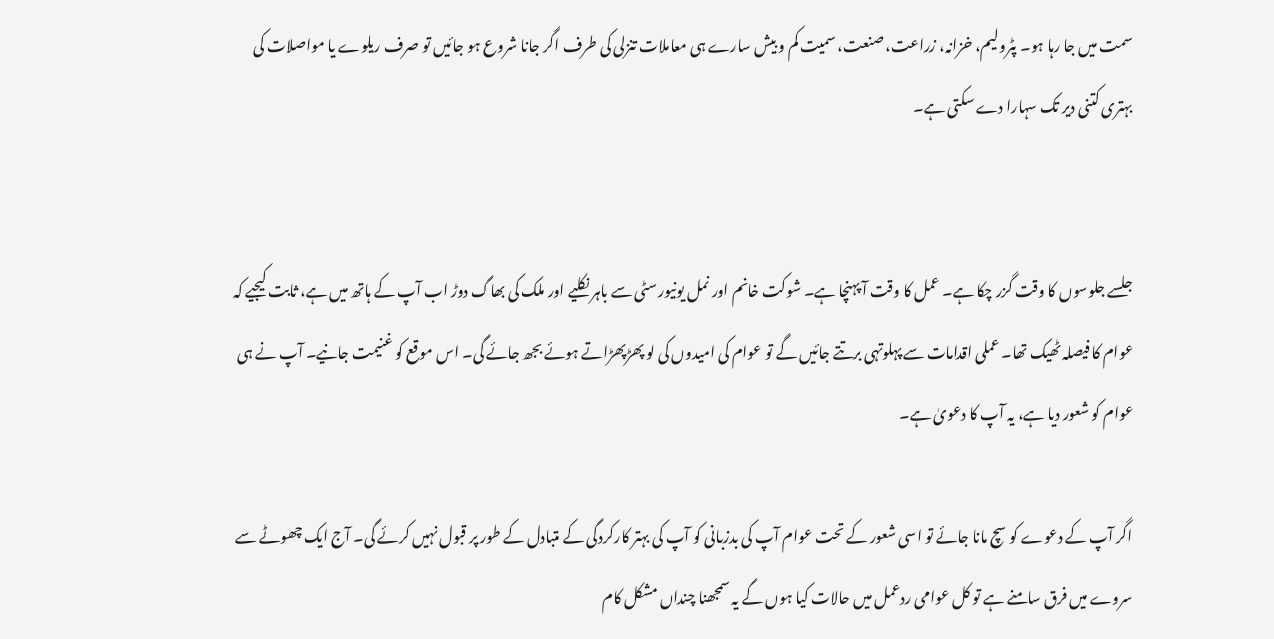سمت میں جا رہا ہو۔ پٹرولیم، خزانہ، زراعت، صنعت، سمیت کم و بیش سارے ہی معاملات تنزلی کی طرف اگر جانا شروع ہو جائیں تو صرف ریلوے یا مواصلات کی بہتری کتنی دیر تک سہارا دے سکتی ہے۔


جلسے جلوسوں کا وقت گزر چکا ہے۔ عمل کا وقت آ پہنچا ہے۔ شوکت خانم اور نمل یونیورسٹی سے باہر نکلیے اور ملک کی بھاگ دوڑ اب آپ کے ہاتھ میں ہے، ثابت کیجیے کہ عوام کا فیصلہ ٹھیک تھا۔ عملی اقدامات سے پہلوتہی برتتے جائیں گے تو عوام کی امیدوں کی لو پھڑپھڑاتے ہوئے بجھ جائے گی۔ اس موقع کو غنیمت جانیے۔ آپ نے ہی عوام کو شعور دیا ہے، یہ آپ کا دعویٰ ہے۔

اگر آپ کے دعوے کو سچ مانا جائے تو اسی شعور کے تحت عوام آپ کی بدزبانی کو آپ کی بہتر کارکردگی کے متبادل کے طور پر قبول نہیں کرئے گی۔ آج ایک چھوٹے سے سروے میں فرق سامنے ہے تو کل عوامی ردعمل میں حالات کیا ہوں گے یہ سمجھنا چنداں مشکل کام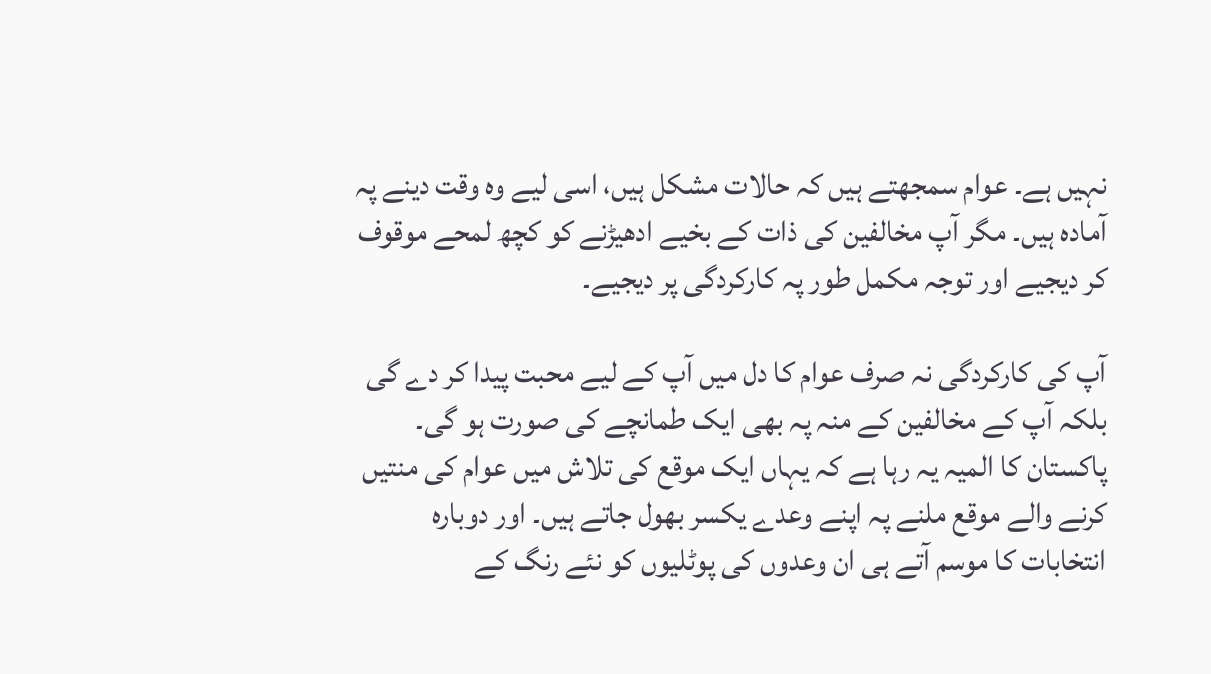نہیں ہے۔ عوام سمجھتے ہیں کہ حالات مشکل ہیں، اسی لیے وہ وقت دینے پہ آمادہ ہیں۔ مگر آپ مخالفین کی ذات کے بخیے ادھیڑنے کو کچھ لمحے موقوف کر دیجیے اور توجہ مکمل طور پہ کارکردگی پر دیجیے۔

آپ کی کارکردگی نہ صرف عوام کا دل میں آپ کے لیے محبت پیدا کر دے گی بلکہ آپ کے مخالفین کے منہ پہ بھی ایک طمانچے کی صورت ہو گی۔
پاکستان کا المیہ یہ رہا ہے کہ یہاں ایک موقع کی تلاش میں عوام کی منتیں کرنے والے موقع ملنے پہ اپنے وعدے یکسر بھول جاتے ہیں۔ اور دوبارہ انتخابات کا موسم آتے ہی ان وعدوں کی پوٹلیوں کو نئے رنگ کے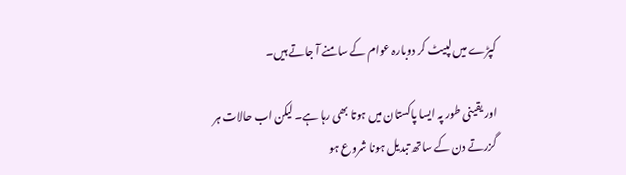کپڑے میں لپیٹ کر دوبارہ عوام کے سامنے آ جاتے ہیں۔

اور یقینی طور پہ ایسا پاکستان میں ہوتا بھی رہا ہے۔ لیکن اب حالات ہر گزرتے دن کے ساتھ تبدیل ہونا شروع ہو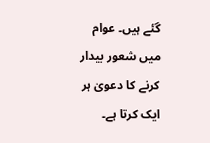گئے ہیں۔ عوام میں شعور بیدار کرنے کا دعویٰ ہر ایک کرتا ہے۔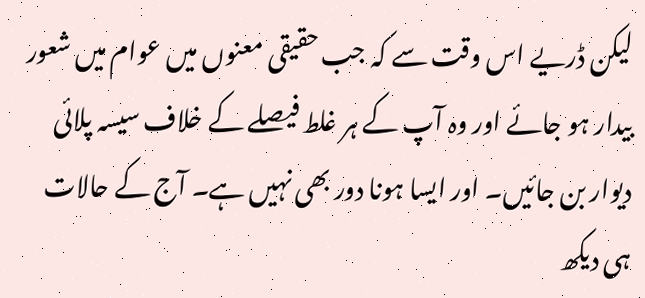لیکن ڈریے اس وقت سے کہ جب حقیقی معنوں میں عوام میں شعور بیدار ہو جائے اور وہ آپ کے ہر غلط فیصلے کے خلاف سیسہ پلائی دیوار بن جائیں۔ اور ایسا ہونا دور بھی نہیں ہے۔ آج کے حالات ہی دیکھ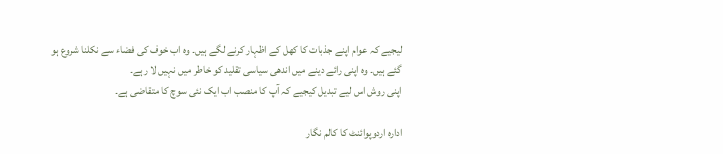لیجیے کہ عوام اپنے جذبات کا کھل کے اظہار کرنے لگے ہیں۔ وہ اب خوف کی فضاء سے نکلنا شروع ہو گئے ہیں۔ وہ اپنی رائے دینے میں اندھی سیاسی تقلید کو خاطر میں نہیں لا رہے۔
اپنی روش اس لیے تبدیل کیجیے کہ آپ کا منصب اب ایک نئی سوچ کا متقاضی ہے۔

ادارہ اردوپوائنٹ کا کالم نگار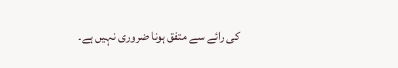کی رائے سے متفق ہونا ضروری نہیں ہے۔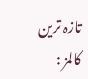تازہ ترین کالمز :